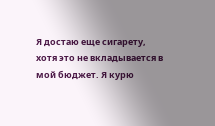Я достаю еще сигарету, хотя это не вкладывается в мой бюджет. Я курю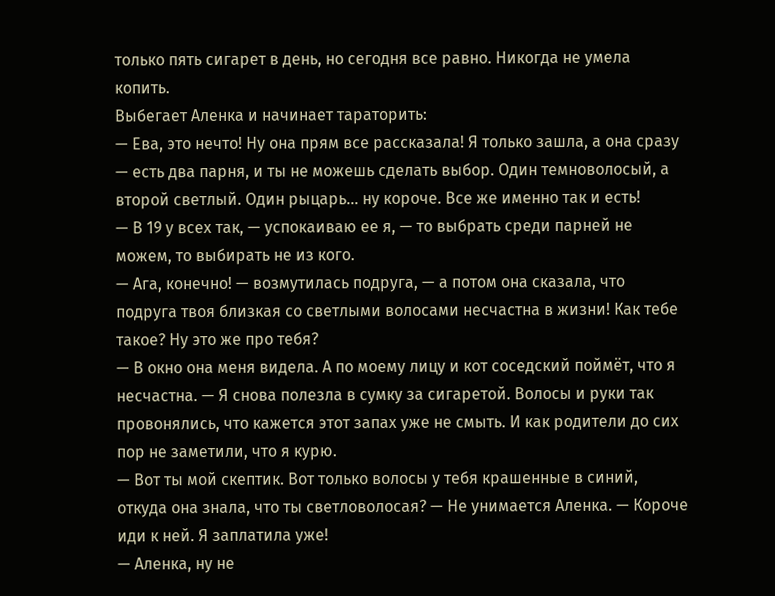только пять сигарет в день, но сегодня все равно. Никогда не умела копить.
Выбегает Аленка и начинает тараторить:
— Ева, это нечто! Ну она прям все рассказала! Я только зашла, а она сразу — есть два парня, и ты не можешь сделать выбор. Один темноволосый, а второй светлый. Один рыцарь… ну короче. Все же именно так и есть!
— В 19 у всех так, — успокаиваю ее я, — то выбрать среди парней не можем, то выбирать не из кого.
— Ага, конечно! — возмутилась подруга, — а потом она сказала, что подруга твоя близкая со светлыми волосами несчастна в жизни! Как тебе такое? Ну это же про тебя?
— В окно она меня видела. А по моему лицу и кот соседский поймёт, что я несчастна. — Я снова полезла в сумку за сигаретой. Волосы и руки так провонялись, что кажется этот запах уже не смыть. И как родители до сих пор не заметили, что я курю.
— Вот ты мой скептик. Вот только волосы у тебя крашенные в синий, откуда она знала, что ты светловолосая? — Не унимается Аленка. — Короче иди к ней. Я заплатила уже!
— Аленка, ну не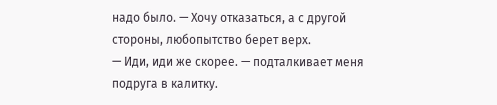надо было. — Хочу отказаться, а с другой стороны, любопытство берет верх.
— Иди, иди же скорее. — подталкивает меня подруга в калитку.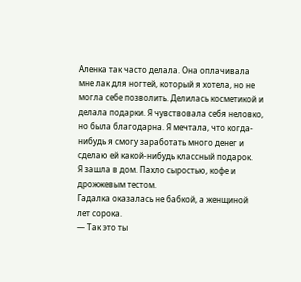Аленка так часто делала. Она оплачивала мне лак для ногтей, который я хотела, но не могла себе позволить. Делилась косметикой и делала подарки. Я чувствовала себя неловко, но была благодарна. Я мечтала, что когда-нибудь я смогу заработать много денег и сделаю ей какой-нибудь классный подарок.
Я зашла в дом. Пахло сыростью, кофе и дрожжевым тестом.
Гадалка оказалась не бабкой, а женщиной лет сорока.
— Так это ты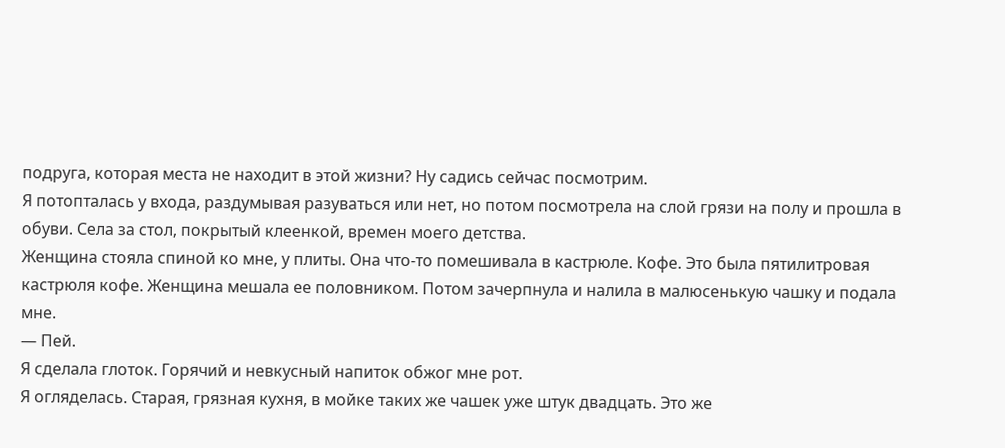подруга, которая места не находит в этой жизни? Ну садись сейчас посмотрим.
Я потопталась у входа, раздумывая разуваться или нет, но потом посмотрела на слой грязи на полу и прошла в обуви. Села за стол, покрытый клеенкой, времен моего детства.
Женщина стояла спиной ко мне, у плиты. Она что-то помешивала в кастрюле. Кофе. Это была пятилитровая кастрюля кофе. Женщина мешала ее половником. Потом зачерпнула и налила в малюсенькую чашку и подала мне.
— Пей.
Я сделала глоток. Горячий и невкусный напиток обжог мне рот.
Я огляделась. Старая, грязная кухня, в мойке таких же чашек уже штук двадцать. Это же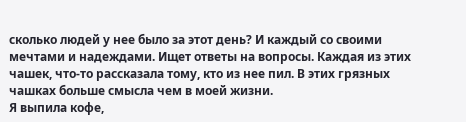сколько людей у нее было за этот день? И каждый со своими мечтами и надеждами. Ищет ответы на вопросы. Каждая из этих чашек, что-то рассказала тому, кто из нее пил. В этих грязных чашках больше смысла чем в моей жизни.
Я выпила кофе,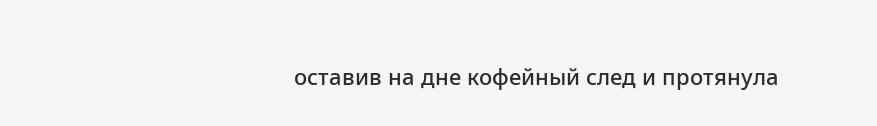оставив на дне кофейный след и протянула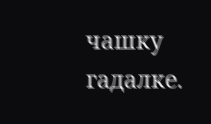чашку гадалке.